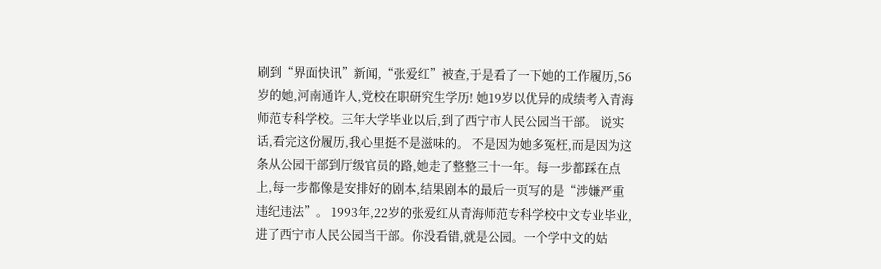刷到“界面快讯”新闻,“张爱红”被查,于是看了一下她的工作履历,56岁的她,河南通许人,党校在职研究生学历! 她19岁以优异的成绩考入青海师范专科学校。三年大学毕业以后,到了西宁市人民公园当干部。 说实话,看完这份履历,我心里挺不是滋味的。 不是因为她多冤枉,而是因为这条从公园干部到厅级官员的路,她走了整整三十一年。每一步都踩在点上,每一步都像是安排好的剧本,结果剧本的最后一页写的是“涉嫌严重违纪违法”。 1993年,22岁的张爱红从青海师范专科学校中文专业毕业,进了西宁市人民公园当干部。你没看错,就是公园。一个学中文的姑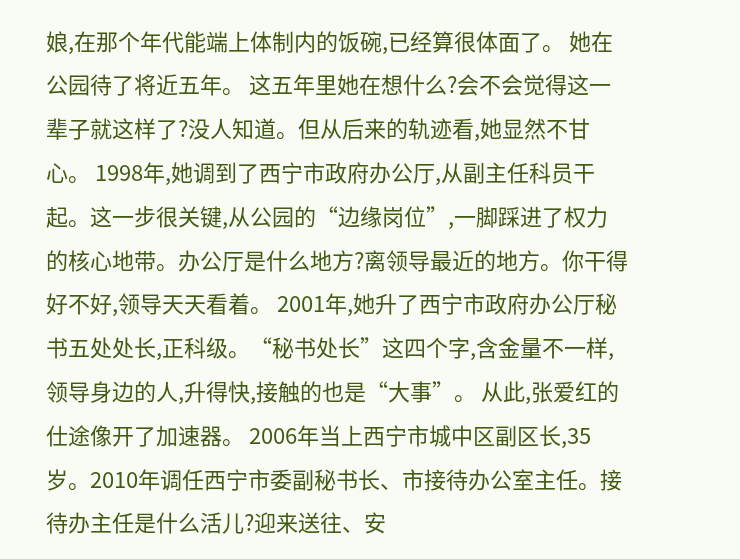娘,在那个年代能端上体制内的饭碗,已经算很体面了。 她在公园待了将近五年。 这五年里她在想什么?会不会觉得这一辈子就这样了?没人知道。但从后来的轨迹看,她显然不甘心。 1998年,她调到了西宁市政府办公厅,从副主任科员干起。这一步很关键,从公园的“边缘岗位”,一脚踩进了权力的核心地带。办公厅是什么地方?离领导最近的地方。你干得好不好,领导天天看着。 2001年,她升了西宁市政府办公厅秘书五处处长,正科级。“秘书处长”这四个字,含金量不一样,领导身边的人,升得快,接触的也是“大事”。 从此,张爱红的仕途像开了加速器。 2006年当上西宁市城中区副区长,35岁。2010年调任西宁市委副秘书长、市接待办公室主任。接待办主任是什么活儿?迎来送往、安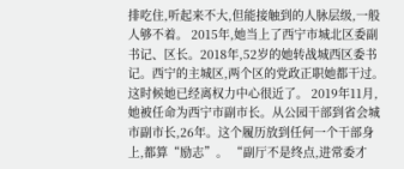排吃住,听起来不大,但能接触到的人脉层级,一般人够不着。 2015年,她当上了西宁市城北区委副书记、区长。2018年,52岁的她转战城西区委书记。西宁的主城区,两个区的党政正职她都干过。这时候她已经离权力中心很近了。 2019年11月,她被任命为西宁市副市长。从公园干部到省会城市副市长,26年。这个履历放到任何一个干部身上,都算“励志”。 “副厅不是终点,进常委才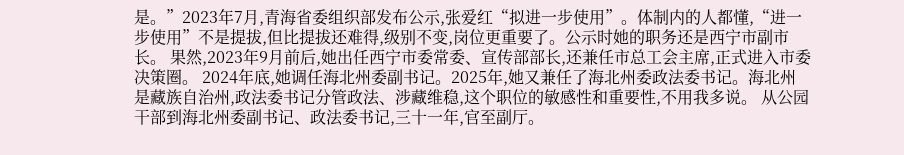是。”2023年7月,青海省委组织部发布公示,张爱红“拟进一步使用”。体制内的人都懂,“进一步使用”不是提拔,但比提拔还难得,级别不变,岗位更重要了。公示时她的职务还是西宁市副市长。 果然,2023年9月前后,她出任西宁市委常委、宣传部部长,还兼任市总工会主席,正式进入市委决策圈。 2024年底,她调任海北州委副书记。2025年,她又兼任了海北州委政法委书记。海北州是藏族自治州,政法委书记分管政法、涉藏维稳,这个职位的敏感性和重要性,不用我多说。 从公园干部到海北州委副书记、政法委书记,三十一年,官至副厅。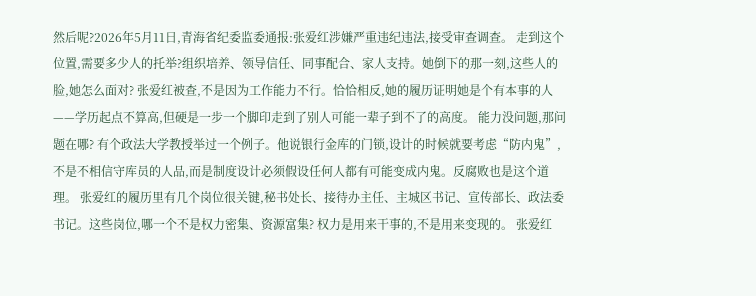然后呢?2026年5月11日,青海省纪委监委通报:张爱红涉嫌严重违纪违法,接受审查调查。 走到这个位置,需要多少人的托举?组织培养、领导信任、同事配合、家人支持。她倒下的那一刻,这些人的脸,她怎么面对? 张爱红被查,不是因为工作能力不行。恰恰相反,她的履历证明她是个有本事的人——学历起点不算高,但硬是一步一个脚印走到了别人可能一辈子到不了的高度。 能力没问题,那问题在哪? 有个政法大学教授举过一个例子。他说银行金库的门锁,设计的时候就要考虑“防内鬼”,不是不相信守库员的人品,而是制度设计必须假设任何人都有可能变成内鬼。反腐败也是这个道理。 张爱红的履历里有几个岗位很关键,秘书处长、接待办主任、主城区书记、宣传部长、政法委书记。这些岗位,哪一个不是权力密集、资源富集? 权力是用来干事的,不是用来变现的。 张爱红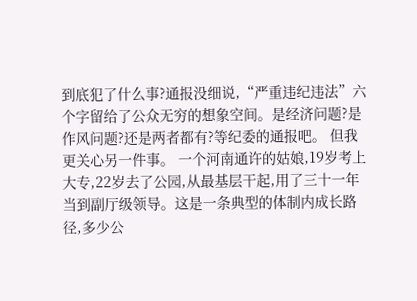到底犯了什么事?通报没细说,“严重违纪违法”六个字留给了公众无穷的想象空间。是经济问题?是作风问题?还是两者都有?等纪委的通报吧。 但我更关心另一件事。 一个河南通许的姑娘,19岁考上大专,22岁去了公园,从最基层干起,用了三十一年当到副厅级领导。这是一条典型的体制内成长路径,多少公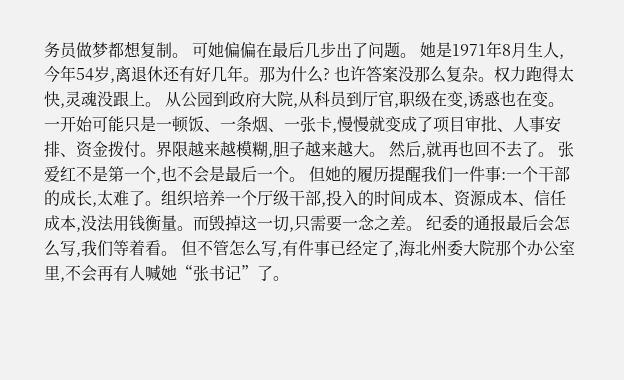务员做梦都想复制。 可她偏偏在最后几步出了问题。 她是1971年8月生人,今年54岁,离退休还有好几年。那为什么? 也许答案没那么复杂。权力跑得太快,灵魂没跟上。 从公园到政府大院,从科员到厅官,职级在变,诱惑也在变。一开始可能只是一顿饭、一条烟、一张卡,慢慢就变成了项目审批、人事安排、资金拨付。界限越来越模糊,胆子越来越大。 然后,就再也回不去了。 张爱红不是第一个,也不会是最后一个。 但她的履历提醒我们一件事:一个干部的成长,太难了。组织培养一个厅级干部,投入的时间成本、资源成本、信任成本,没法用钱衡量。而毁掉这一切,只需要一念之差。 纪委的通报最后会怎么写,我们等着看。 但不管怎么写,有件事已经定了,海北州委大院那个办公室里,不会再有人喊她“张书记”了。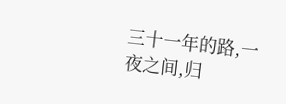三十一年的路,一夜之间,归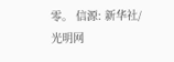零。 信源: 新华社/光明网